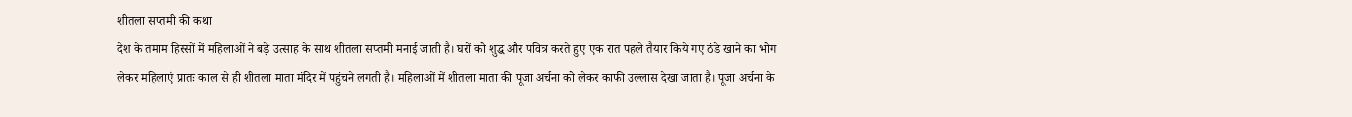शीतला सप्तमी की कथा
देश के तमाम हिस्सों में महिलाओं ने बड़े उत्साह के साथ शीतला सप्तमी मनाई जाती है। घरों को शुद्ध और पवित्र करते हुए एक रात पहले तैयार किये गए ठंडे खाने का भोग लेकर महिलाएं प्रातः काल से ही शीतला माता मंदिर में पहुंचने लगती है। महिलाओं में शीतला माता की पूजा अर्चना को लेकर काफी उल्लास देखा जाता है। पूजा अर्चना के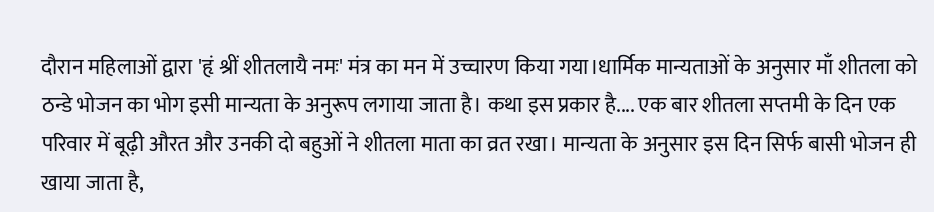दौरान महिलाओं द्वारा 'हृं श्रीं शीतलायै नमः' मंत्र का मन में उच्चारण किया गया।धार्मिक मान्यताओं के अनुसार माँ शीतला को ठन्डे भोजन का भोग इसी मान्यता के अनुरूप लगाया जाता है। कथा इस प्रकार है.... एक बार शीतला सप्तमी के दिन एक परिवार में बूढ़ी औरत और उनकी दो बहुओं ने शीतला माता का व्रत रखा। मान्यता के अनुसार इस दिन सिर्फ बासी भोजन ही खाया जाता है,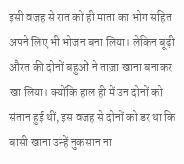इसी वजह से रात को ही माता का भोग सहित अपने लिए भी भोजन बना लिया। लेकिन बूढ़ी औरत की दोनों बहुओं ने ताज़ा खाना बनाकर खा लिया। क्योंकि हाल ही में उन दोनों को संतान हुई थीं, इस वजह से दोनों को डर था कि बासी खाना उन्हें नुकसान ना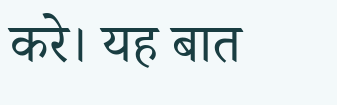करे। यह बात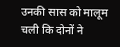उनकी सास को मालूम चली कि दोनों ने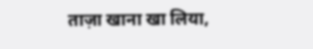ताज़ा खाना खा लिया,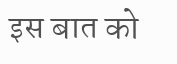इस बात को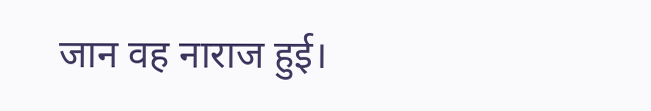जान वह नाराज हुई।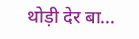थोड़ी देर बा...